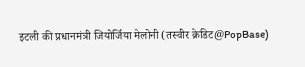इटली की प्रधानमंत्री जियोर्जिया मेलोनी (तस्वीर क्रेडिट@PopBase)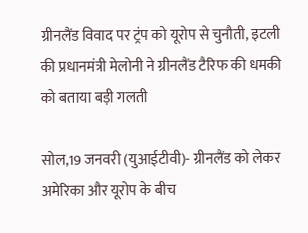ग्रीनलैंड विवाद पर ट्रंप को यूरोप से चुनौती, इटली की प्रधानमंत्री मेलोनी ने ग्रीनलैंड टैरिफ की धमकी को बताया बड़ी गलती

सोल,19 जनवरी (युआईटीवी)- ग्रीनलैंड को लेकर अमेरिका और यूरोप के बीच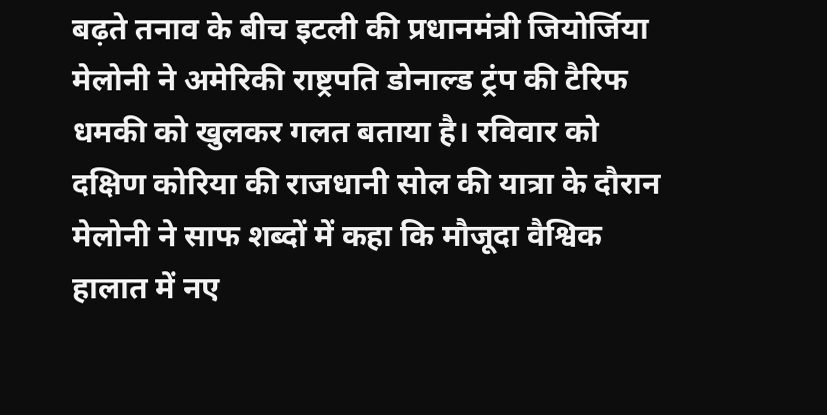बढ़ते तनाव के बीच इटली की प्रधानमंत्री जियोर्जिया मेलोनी ने अमेरिकी राष्ट्रपति डोनाल्ड ट्रंप की टैरिफ धमकी को खुलकर गलत बताया है। रविवार को दक्षिण कोरिया की राजधानी सोल की यात्रा के दौरान मेलोनी ने साफ शब्दों में कहा कि मौजूदा वैश्विक हालात में नए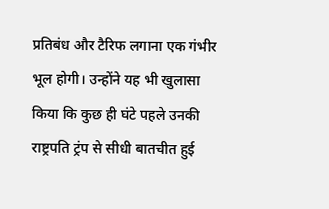प्रतिबंध और टैरिफ लगाना एक गंभीर भूल होगी। उन्होंने यह भी खुलासा किया कि कुछ ही घंटे पहले उनकी राष्ट्रपति ट्रंप से सीधी बातचीत हुई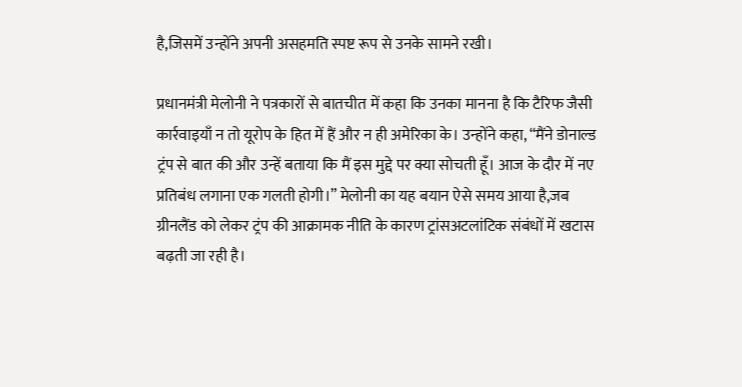है,जिसमें उन्होंने अपनी असहमति स्पष्ट रूप से उनके सामने रखी।

प्रधानमंत्री मेलोनी ने पत्रकारों से बातचीत में कहा कि उनका मानना है कि टैरिफ जैसी कार्रवाइयाँ न तो यूरोप के हित में हैं और न ही अमेरिका के। उन्होंने कहा, “मैंने डोनाल्ड ट्रंप से बात की और उन्हें बताया कि मैं इस मुद्दे पर क्या सोचती हूँ। आज के दौर में नए प्रतिबंध लगाना एक गलती होगी।” मेलोनी का यह बयान ऐसे समय आया है,जब ग्रीनलैंड को लेकर ट्रंप की आक्रामक नीति के कारण ट्रांसअटलांटिक संबंधों में खटास बढ़ती जा रही है।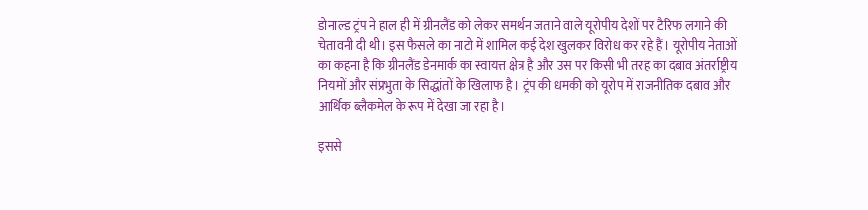डोनाल्ड ट्रंप ने हाल ही में ग्रीनलैंड को लेकर समर्थन जताने वाले यूरोपीय देशों पर टैरिफ लगाने की चेतावनी दी थी। इस फैसले का नाटो में शामिल कई देश खुलकर विरोध कर रहे हैं। यूरोपीय नेताओं का कहना है कि ग्रीनलैंड डेनमार्क का स्वायत्त क्षेत्र है और उस पर किसी भी तरह का दबाव अंतर्राष्ट्रीय नियमों और संप्रभुता के सिद्धांतों के खिलाफ है। ट्रंप की धमकी को यूरोप में राजनीतिक दबाव और आर्थिक ब्लैकमेल के रूप में देखा जा रहा है।

इससे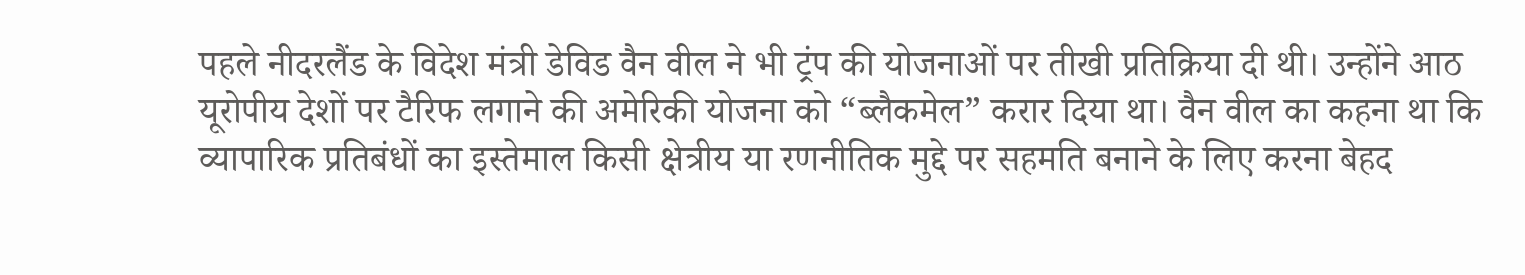पहले नीदरलैंड के विदेश मंत्री डेविड वैन वील ने भी ट्रंप की योजनाओं पर तीखी प्रतिक्रिया दी थी। उन्होंने आठ यूरोपीय देशों पर टैरिफ लगाने की अमेरिकी योजना को “ब्लैकमेल” करार दिया था। वैन वील का कहना था कि व्यापारिक प्रतिबंधों का इस्तेमाल किसी क्षेत्रीय या रणनीतिक मुद्दे पर सहमति बनाने के लिए करना बेहद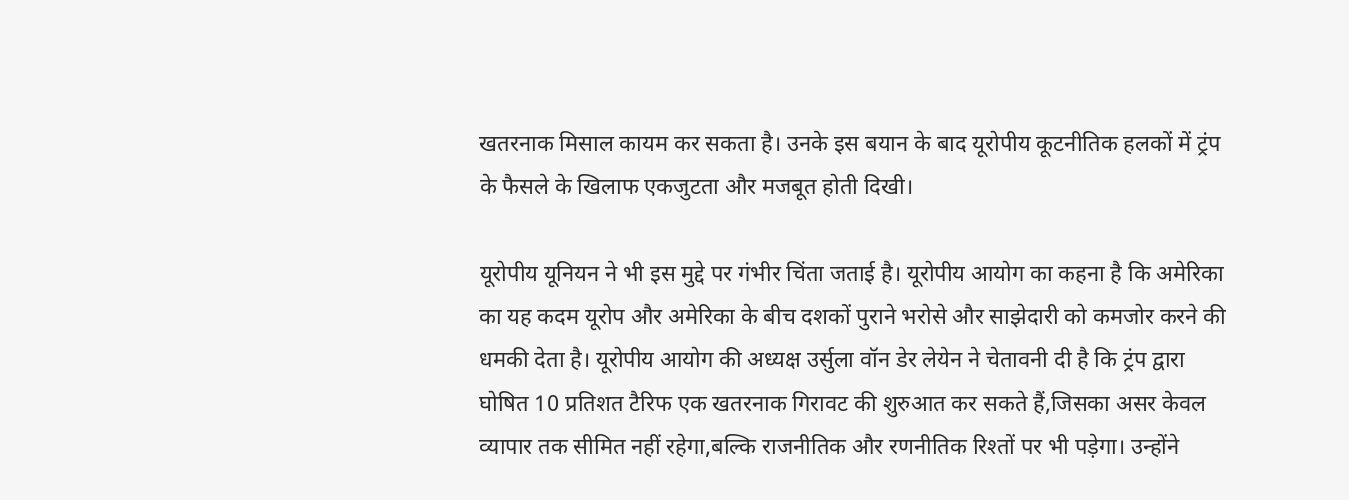खतरनाक मिसाल कायम कर सकता है। उनके इस बयान के बाद यूरोपीय कूटनीतिक हलकों में ट्रंप के फैसले के खिलाफ एकजुटता और मजबूत होती दिखी।

यूरोपीय यूनियन ने भी इस मुद्दे पर गंभीर चिंता जताई है। यूरोपीय आयोग का कहना है कि अमेरिका का यह कदम यूरोप और अमेरिका के बीच दशकों पुराने भरोसे और साझेदारी को कमजोर करने की धमकी देता है। यूरोपीय आयोग की अध्यक्ष उर्सुला वॉन डेर लेयेन ने चेतावनी दी है कि ट्रंप द्वारा घोषित 10 प्रतिशत टैरिफ एक खतरनाक गिरावट की शुरुआत कर सकते हैं,जिसका असर केवल व्यापार तक सीमित नहीं रहेगा,बल्कि राजनीतिक और रणनीतिक रिश्तों पर भी पड़ेगा। उन्होंने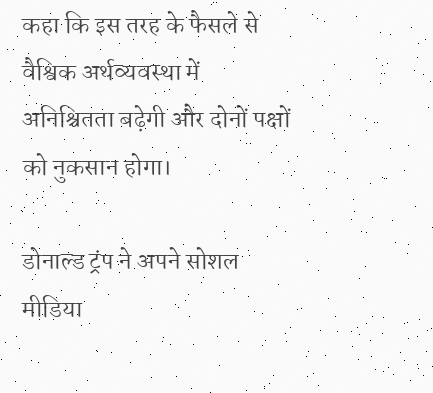कहा कि इस तरह के फैसले से वैश्विक अर्थव्यवस्था में अनिश्चितता बढ़ेगी और दोनों पक्षों को नुकसान होगा।

डोनाल्ड ट्रंप ने अपने सोशल मीडिया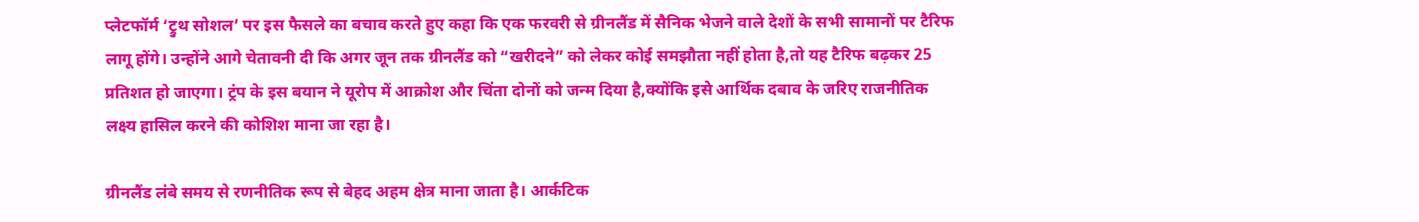प्लेटफॉर्म ‘ट्रुथ सोशल’ पर इस फैसले का बचाव करते हुए कहा कि एक फरवरी से ग्रीनलैंड में सैनिक भेजने वाले देशों के सभी सामानों पर टैरिफ लागू होंगे। उन्होंने आगे चेतावनी दी कि अगर जून तक ग्रीनलैंड को “खरीदने” को लेकर कोई समझौता नहीं होता है,तो यह टैरिफ बढ़कर 25 प्रतिशत हो जाएगा। ट्रंप के इस बयान ने यूरोप में आक्रोश और चिंता दोनों को जन्म दिया है,क्योंकि इसे आर्थिक दबाव के जरिए राजनीतिक लक्ष्य हासिल करने की कोशिश माना जा रहा है।

ग्रीनलैंड लंबे समय से रणनीतिक रूप से बेहद अहम क्षेत्र माना जाता है। आर्कटिक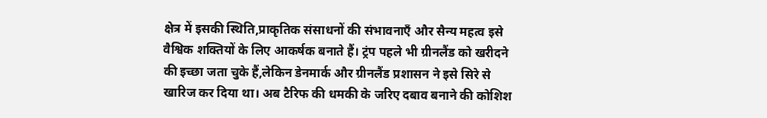क्षेत्र में इसकी स्थिति,प्राकृतिक संसाधनों की संभावनाएँ और सैन्य महत्व इसे वैश्विक शक्तियों के लिए आकर्षक बनाते हैं। ट्रंप पहले भी ग्रीनलैंड को खरीदने की इच्छा जता चुके हैं,लेकिन डेनमार्क और ग्रीनलैंड प्रशासन ने इसे सिरे से खारिज कर दिया था। अब टैरिफ की धमकी के जरिए दबाव बनाने की कोशिश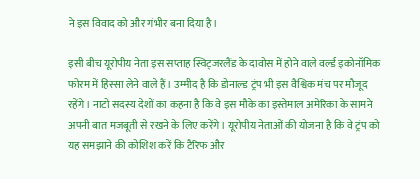ने इस विवाद को और गंभीर बना दिया है।

इसी बीच यूरोपीय नेता इस सप्ताह स्विट्जरलैंड के दावोस में होने वाले वर्ल्ड इकोनॉमिक फोरम में हिस्सा लेने वाले हैं। उम्मीद है कि डोनाल्ड ट्रंप भी इस वैश्विक मंच पर मौजूद रहेंगे। नाटो सदस्य देशों का कहना है कि वे इस मौके का इस्तेमाल अमेरिका के सामने अपनी बात मजबूती से रखने के लिए करेंगे। यूरोपीय नेताओं की योजना है कि वे ट्रंप को यह समझाने की कोशिश करें कि टैरिफ और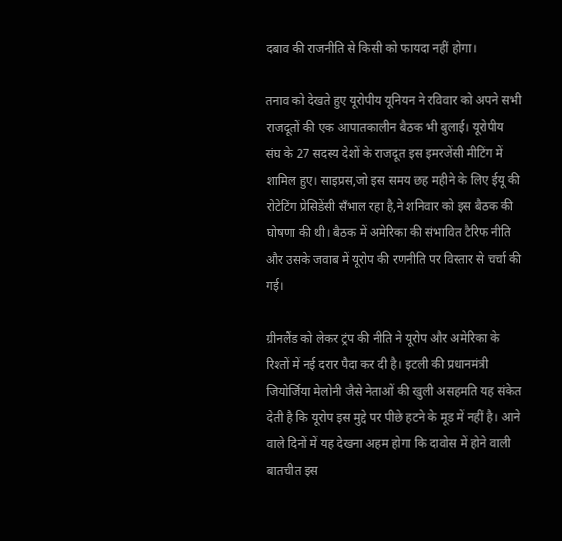दबाव की राजनीति से किसी को फायदा नहीं होगा।

तनाव को देखते हुए यूरोपीय यूनियन ने रविवार को अपने सभी राजदूतों की एक आपातकालीन बैठक भी बुलाई। यूरोपीय संघ के 27 सदस्य देशों के राजदूत इस इमरजेंसी मीटिंग में शामिल हुए। साइप्रस,जो इस समय छह महीने के लिए ईयू की रोटेटिंग प्रेसिडेंसी सँभाल रहा है,ने शनिवार को इस बैठक की घोषणा की थी। बैठक में अमेरिका की संभावित टैरिफ नीति और उसके जवाब में यूरोप की रणनीति पर विस्तार से चर्चा की गई।

ग्रीनलैंड को लेकर ट्रंप की नीति ने यूरोप और अमेरिका के रिश्तों में नई दरार पैदा कर दी है। इटली की प्रधानमंत्री जियोर्जिया मेलोनी जैसे नेताओं की खुली असहमति यह संकेत देती है कि यूरोप इस मुद्दे पर पीछे हटने के मूड में नहीं है। आने वाले दिनों में यह देखना अहम होगा कि दावोस में होने वाली बातचीत इस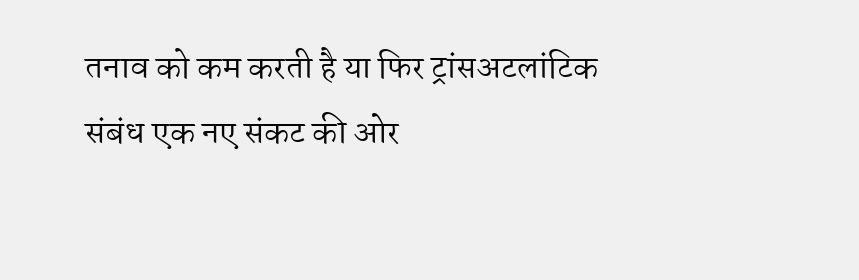तनाव को कम करती है या फिर ट्रांसअटलांटिक संबंध एक नए संकट की ओर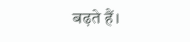बढ़ते हैं।